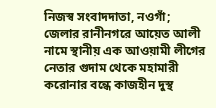নিজস্ব সংবাদদাতা, নওগাঁ; জেলার রানীনগরে আয়েত আলী নামে স্থানীয় এক আওয়ামী লীগের নেতার গুদাম থেকে মহামারী করোনার বন্ধে কাজহীন দুস্থ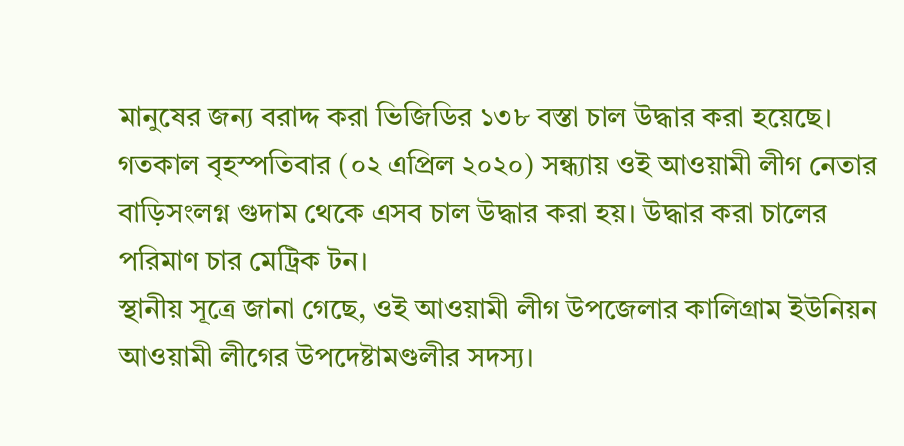মানুষের জন্য বরাদ্দ করা ভিজিডির ১৩৮ বস্তা চাল উদ্ধার করা হয়েছে।
গতকাল বৃহস্পতিবার (০২ এপ্রিল ২০২০) সন্ধ্যায় ওই আওয়ামী লীগ নেতার বাড়িসংলগ্ন গুদাম থেকে এসব চাল উদ্ধার করা হয়। উদ্ধার করা চালের পরিমাণ চার মেট্রিক টন।
স্থানীয় সূত্রে জানা গেছে, ওই আওয়ামী লীগ উপজেলার কালিগ্রাম ইউনিয়ন আওয়ামী লীগের উপদেষ্টামণ্ডলীর সদস্য।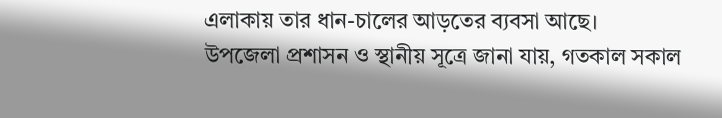এলাকায় তার ধান-চালের আড়তের ব্যবসা আছে।
উপজেলা প্রশাসন ও স্থানীয় সূত্রে জানা যায়, গতকাল সকাল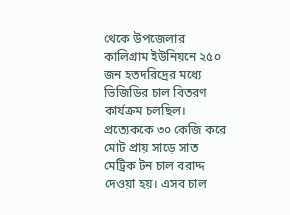থেকে উপজেলার কালিগ্রাম ইউনিয়নে ২৫০ জন হতদরিদ্রের মধ্যে ভিজিডির চাল বিতরণ কার্যক্রম চলছিল। প্রত্যেককে ৩০ কেজি করে মোট প্রায় সাড়ে সাত মেট্রিক টন চাল বরাদ্দ দেওয়া হয়। এসব চাল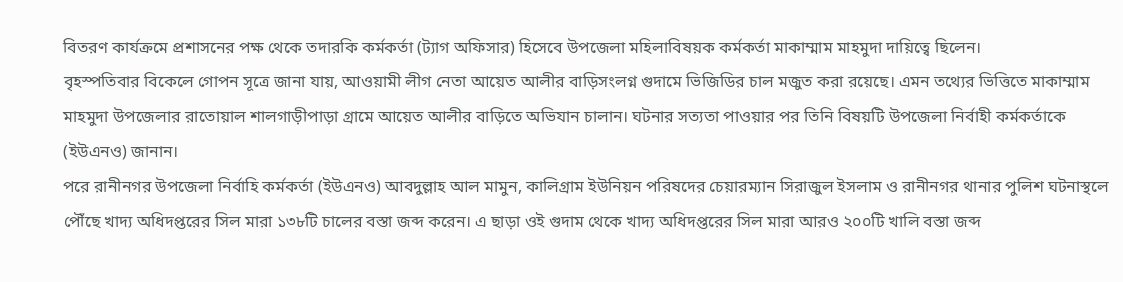বিতরণ কার্যক্রমে প্রশাসনের পক্ষ থেকে তদারকি কর্মকর্তা (ট্যাগ অফিসার) হিসেবে উপজেলা মহিলাবিষয়ক কর্মকর্তা মাকাম্মাম মাহমুদা দায়িত্বে ছিলেন।
বৃহস্পতিবার বিকেলে গোপন সূত্রে জানা যায়, আওয়ামী লীগ নেতা আয়েত আলীর বাড়িসংলগ্ন গুদামে ভিজিডির চাল মজুত করা রয়েছে। এমন তথ্যের ভিত্তিতে মাকাম্মাম মাহমুদা উপজেলার রাতোয়াল শালগাড়ীপাড়া গ্রামে আয়েত আলীর বাড়িতে অভিযান চালান। ঘটনার সত্যতা পাওয়ার পর তিনি বিষয়টি উপজেলা নির্বাহী কর্মকর্তাকে (ইউএনও) জানান।
পরে রানীনগর উপজেলা নির্বাহি কর্মকর্তা (ইউএনও) আবদুল্লাহ আল মামুন, কালিগ্রাম ইউনিয়ন পরিষদের চেয়ারম্যান সিরাজুল ইসলাম ও রানীনগর থানার পুলিশ ঘটনাস্থলে পৌঁছে খাদ্য অধিদপ্তরের সিল মারা ১৩৮টি চালের বস্তা জব্দ করেন। এ ছাড়া ওই গুদাম থেকে খাদ্য অধিদপ্তরের সিল মারা আরও ২০০টি খালি বস্তা জব্দ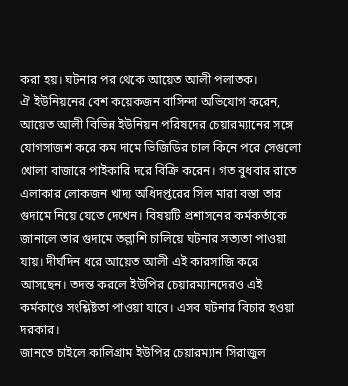করা হয়। ঘটনার পর থেকে আয়েত আলী পলাতক।
ঐ ইউনিয়নের বেশ কয়েকজন বাসিন্দা অভিযোগ করেন, আয়েত আলী বিভিন্ন ইউনিয়ন পরিষদের চেয়ারম্যানের সঙ্গে যোগসাজশ করে কম দামে ভিজিডির চাল কিনে পরে সেগুলো খোলা বাজারে পাইকারি দরে বিক্রি করেন। গত বুধবার রাতে এলাকার লোকজন খাদ্য অধিদপ্তরের সিল মারা বস্তা তার গুদামে নিয়ে যেতে দেখেন। বিষয়টি প্রশাসনের কর্মকর্তাকে জানালে তার গুদামে তল্লাশি চালিয়ে ঘটনার সত্যতা পাওয়া যায়। দীর্ঘদিন ধরে আয়েত আলী এই কারসাজি করে আসছেন। তদন্ত করলে ইউপির চেয়ারম্যানদেরও এই কর্মকাণ্ডে সংশ্লিষ্টতা পাওয়া যাবে। এসব ঘটনার বিচার হওয়া দরকার।
জানতে চাইলে কালিগ্রাম ইউপির চেয়ারম্যান সিরাজুল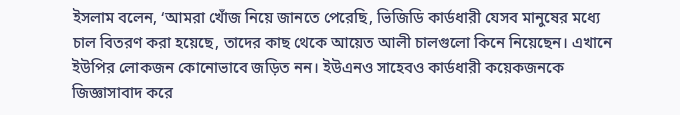ইসলাম বলেন, ‘আমরা খোঁজ নিয়ে জানতে পেরেছি, ভিজিডি কার্ডধারী যেসব মানুষের মধ্যে চাল বিতরণ করা হয়েছে, তাদের কাছ থেকে আয়েত আলী চালগুলো কিনে নিয়েছেন। এখানে ইউপির লোকজন কোনোভাবে জড়িত নন। ইউএনও সাহেবও কার্ডধারী কয়েকজনকে জিজ্ঞাসাবাদ করে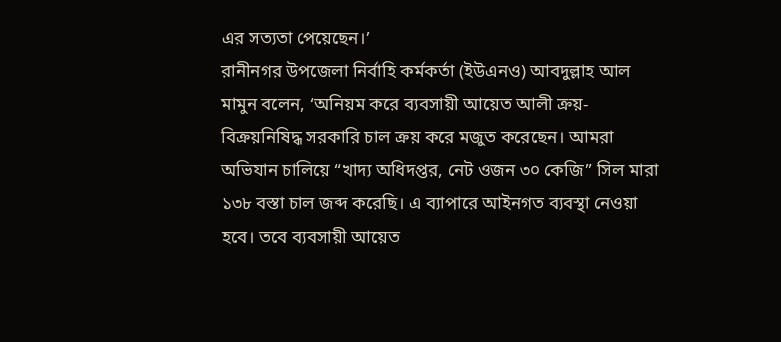এর সত্যতা পেয়েছেন।’
রানীনগর উপজেলা নির্বাহি কর্মকর্তা (ইউএনও) আবদুল্লাহ আল মামুন বলেন, ‘অনিয়ম করে ব্যবসায়ী আয়েত আলী ক্রয়-বিক্রয়নিষিদ্ধ সরকারি চাল ক্রয় করে মজুত করেছেন। আমরা অভিযান চালিয়ে “খাদ্য অধিদপ্তর, নেট ওজন ৩০ কেজি” সিল মারা ১৩৮ বস্তা চাল জব্দ করেছি। এ ব্যাপারে আইনগত ব্যবস্থা নেওয়া হবে। তবে ব্যবসায়ী আয়েত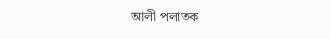আলী পলাতক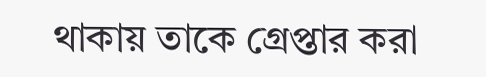থাকায় তাকে গ্রেপ্তার করা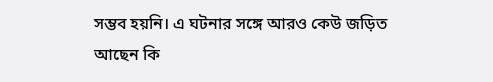সম্ভব হয়নি। এ ঘটনার সঙ্গে আরও কেউ জড়িত আছেন কি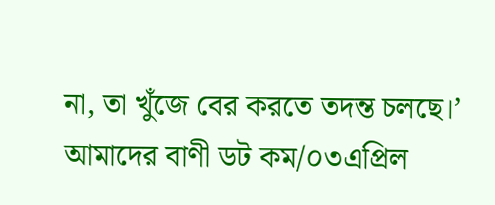না, তা খুঁজে বের করতে তদন্ত চলছে।’
আমাদের বাণী ডট কম/০৩এপ্রিল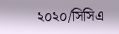২০২০/সিসিএ